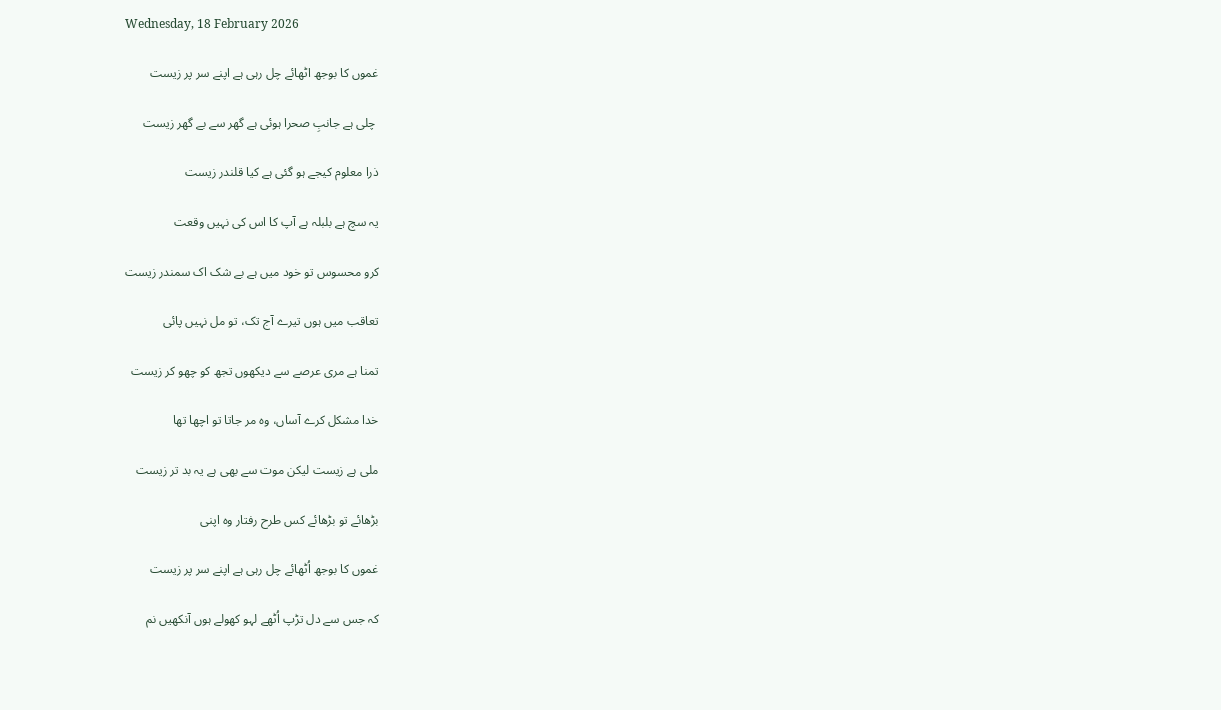Wednesday, 18 February 2026

غموں کا بوجھ اٹھائے چل رہی ہے اپنے سر پر زیست

 چلی ہے جانبِ صحرا ہوئی ہے گھر سے بے گھر زیست

ذرا معلوم کیجے ہو گئی ہے کیا قلندر زیست

یہ سچ ہے بلبلہ ہے آپ کا اس کی نہیں وقعت

کرو محسوس تو خود میں ہے بے شک اک سمندر زیست

تعاقب میں ہوں تیرے آج تک، تو مل نہیں پائی

تمنا ہے مری عرصے سے دیکھوں تجھ کو چھو کر زیست

خدا مشکل کرے آساں، وہ مر جاتا تو اچھا تھا

ملی ہے زیست لیکن موت سے بھی ہے یہ بد تر زیست

بڑھائے تو بڑھائے کس طرح رفتار وہ اپنی

غموں کا بوجھ اُٹھائے چل رہی ہے اپنے سر پر زیست

کہ جس سے دل تڑپ اُٹھے لہو کھولے ہوں آنکھیں نم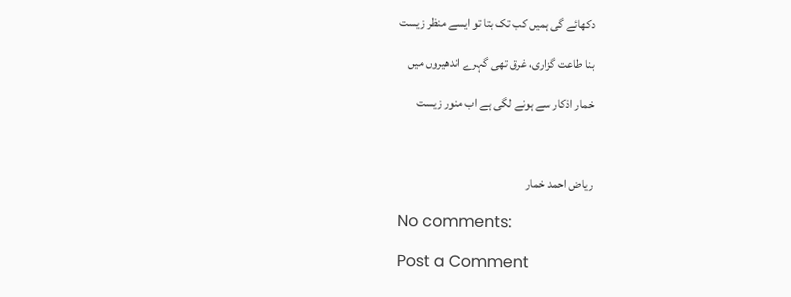دکھائے گی ہمیں کب تک بتا تو ایسے منظر زیست

بنا طاعت گزاری، غرق تھی گہرے اندھیروں میں

خمار اذکار سے ہونے لگی ہے اب منور زیست



ریاض احمد خمار

No comments:

Post a Comment